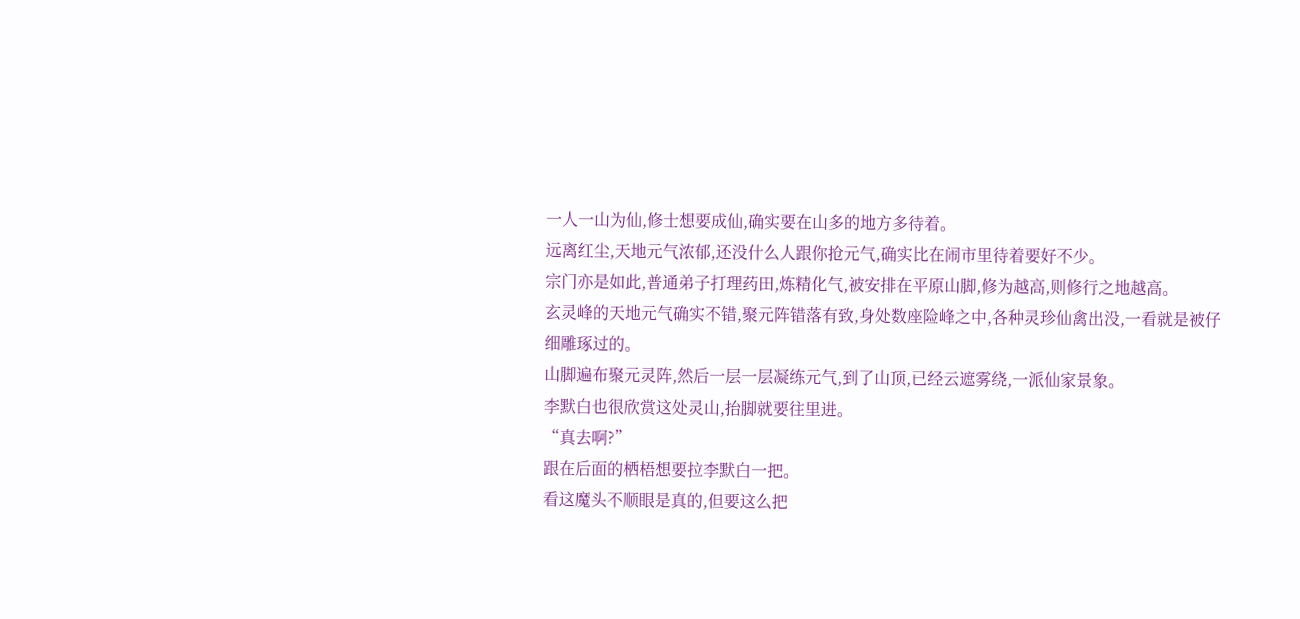一人一山为仙,修士想要成仙,确实要在山多的地方多待着。
远离红尘,天地元气浓郁,还没什么人跟你抢元气,确实比在闹市里待着要好不少。
宗门亦是如此,普通弟子打理药田,炼精化气,被安排在平原山脚,修为越高,则修行之地越高。
玄灵峰的天地元气确实不错,聚元阵错落有致,身处数座险峰之中,各种灵珍仙禽出没,一看就是被仔细雕琢过的。
山脚遍布聚元灵阵,然后一层一层凝练元气,到了山顶,已经云遮雾绕,一派仙家景象。
李默白也很欣赏这处灵山,抬脚就要往里进。
“真去啊?”
跟在后面的栖梧想要拉李默白一把。
看这魔头不顺眼是真的,但要这么把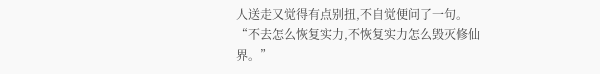人送走又觉得有点别扭,不自觉便问了一句。
“不去怎么恢复实力,不恢复实力怎么毁灭修仙界。”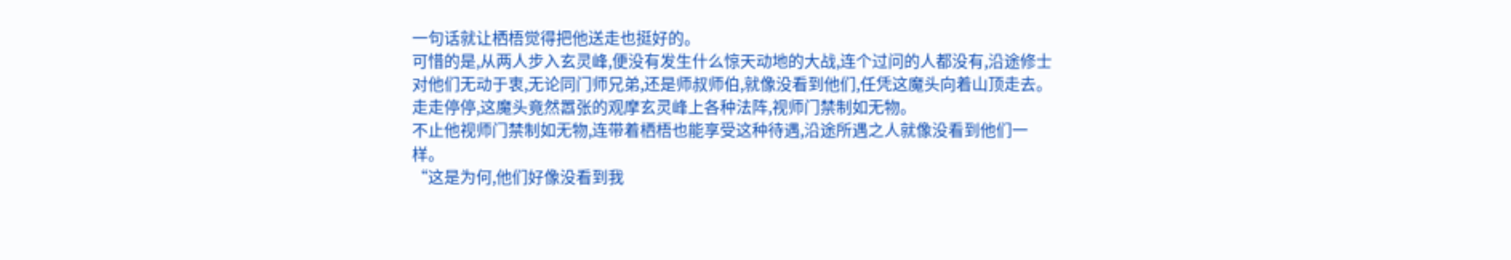一句话就让栖梧觉得把他送走也挺好的。
可惜的是,从两人步入玄灵峰,便没有发生什么惊天动地的大战,连个过问的人都没有,沿途修士对他们无动于衷,无论同门师兄弟,还是师叔师伯,就像没看到他们,任凭这魔头向着山顶走去。
走走停停,这魔头竟然嚣张的观摩玄灵峰上各种法阵,视师门禁制如无物。
不止他视师门禁制如无物,连带着栖梧也能享受这种待遇,沿途所遇之人就像没看到他们一样。
“这是为何,他们好像没看到我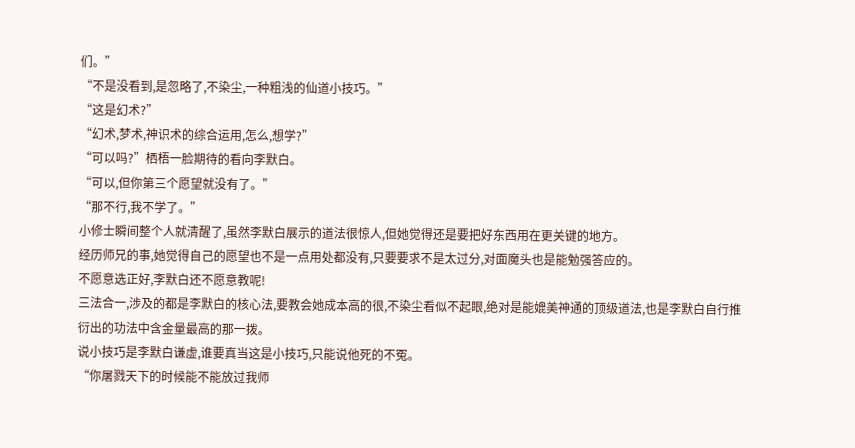们。”
“不是没看到,是忽略了,不染尘,一种粗浅的仙道小技巧。”
“这是幻术?”
“幻术,梦术,神识术的综合运用,怎么,想学?”
“可以吗?”栖梧一脸期待的看向李默白。
“可以,但你第三个愿望就没有了。”
“那不行,我不学了。”
小修士瞬间整个人就清醒了,虽然李默白展示的道法很惊人,但她觉得还是要把好东西用在更关键的地方。
经历师兄的事,她觉得自己的愿望也不是一点用处都没有,只要要求不是太过分,对面魔头也是能勉强答应的。
不愿意选正好,李默白还不愿意教呢!
三法合一,涉及的都是李默白的核心法,要教会她成本高的很,不染尘看似不起眼,绝对是能媲美神通的顶级道法,也是李默白自行推衍出的功法中含金量最高的那一拨。
说小技巧是李默白谦虚,谁要真当这是小技巧,只能说他死的不冤。
“你屠戮天下的时候能不能放过我师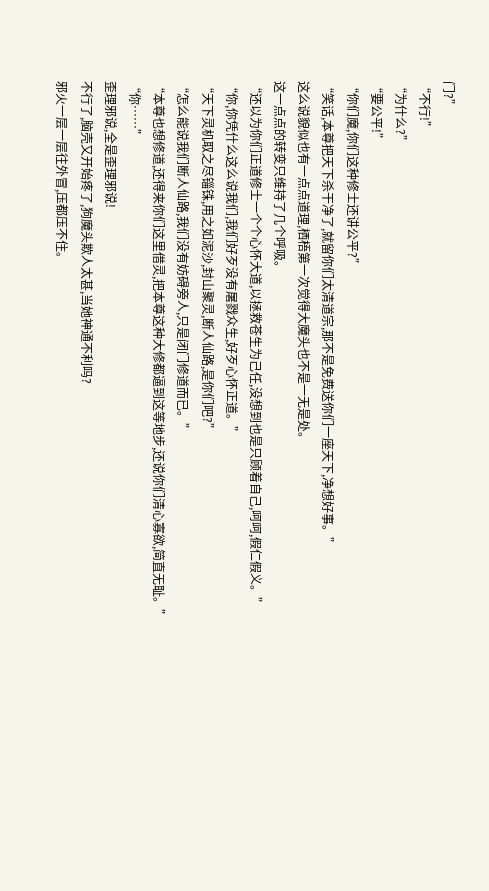门?”
“不行!”
“为什么?”
“要公平!”
“你们魔,你们这种修士还讲公平?”
“笑话,本尊把天下杀干净了,就留你们太清道宗,那不是免费送你们一座天下,净想好事。”
这么说貌似也有一点点道理,栖梧第一次觉得大魔头也不是一无是处。
这一点点的转变只维持了几个呼吸。
“还以为你们正道修士一个个心怀大道,以拯救苍生为己任,没想到也是只顾着自己,呵呵,假仁假义。”
“你,你凭什么这么说我们,我们好歹没有屠戮众生,好歹心怀正道。”
“天下灵机取之尽锱铢,用之如泥沙,封山聚灵,断人仙路,是你们吧?”
“怎么能说我们断人仙路,我们没有妨碍旁人,只是闭门修道而已。”
“本尊也想修道,还得来你们这里借灵,把本尊这种大修都逼到这等地步,还说你们清心寡欲,简直无耻。”
“你……”
歪理邪说,全是歪理邪说!
不行了,脑壳又开始疼了,狗魔头欺人太甚,当她神通不利吗?
邪火一层一层往外冒,压都压不住。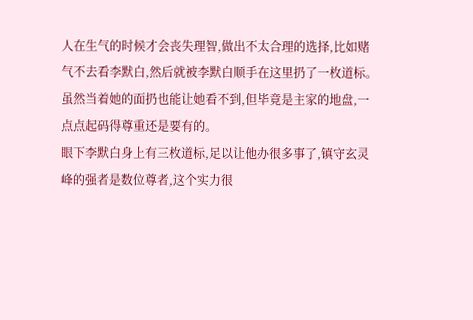人在生气的时候才会丧失理智,做出不太合理的选择,比如赌气不去看李默白,然后就被李默白顺手在这里扔了一枚道标。
虽然当着她的面扔也能让她看不到,但毕竟是主家的地盘,一点点起码得尊重还是要有的。
眼下李默白身上有三枚道标,足以让他办很多事了,镇守玄灵峰的强者是数位尊者,这个实力很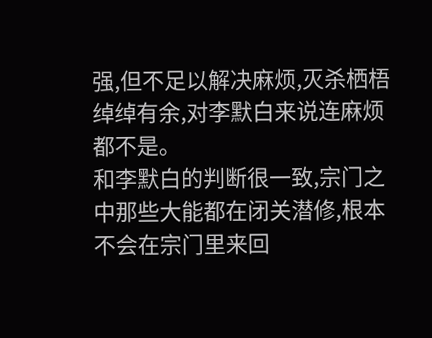强,但不足以解决麻烦,灭杀栖梧绰绰有余,对李默白来说连麻烦都不是。
和李默白的判断很一致,宗门之中那些大能都在闭关潜修,根本不会在宗门里来回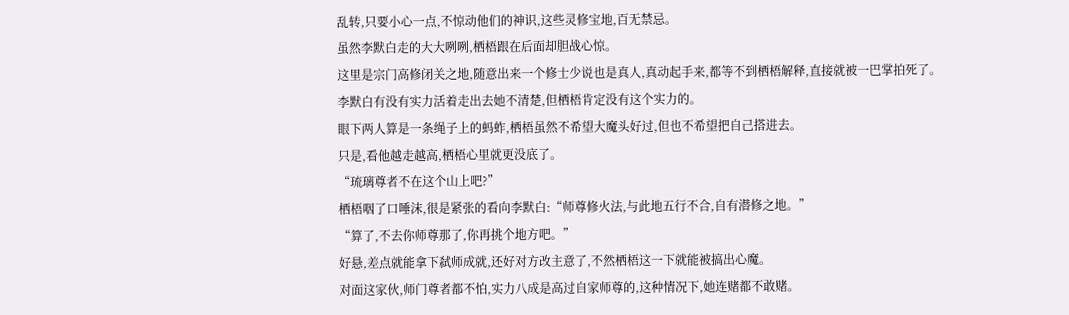乱转,只要小心一点,不惊动他们的神识,这些灵修宝地,百无禁忌。
虽然李默白走的大大咧咧,栖梧跟在后面却胆战心惊。
这里是宗门高修闭关之地,随意出来一个修士少说也是真人,真动起手来,都等不到栖梧解释,直接就被一巴掌拍死了。
李默白有没有实力活着走出去她不清楚,但栖梧肯定没有这个实力的。
眼下两人算是一条绳子上的蚂蚱,栖梧虽然不希望大魔头好过,但也不希望把自己搭进去。
只是,看他越走越高,栖梧心里就更没底了。
“琉璃尊者不在这个山上吧?”
栖梧咽了口唾沫,很是紧张的看向李默白:“师尊修火法,与此地五行不合,自有潜修之地。”
“算了,不去你师尊那了,你再挑个地方吧。”
好悬,差点就能拿下弑师成就,还好对方改主意了,不然栖梧这一下就能被搞出心魔。
对面这家伙,师门尊者都不怕,实力八成是高过自家师尊的,这种情况下,她连赌都不敢赌。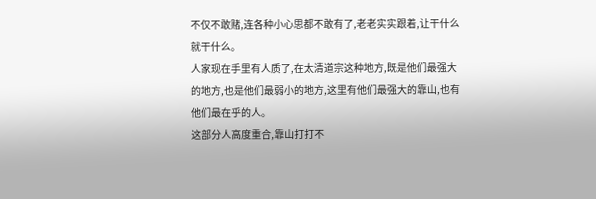不仅不敢赌,连各种小心思都不敢有了,老老实实跟着,让干什么就干什么。
人家现在手里有人质了,在太清道宗这种地方,既是他们最强大的地方,也是他们最弱小的地方,这里有他们最强大的靠山,也有他们最在乎的人。
这部分人高度重合,靠山打打不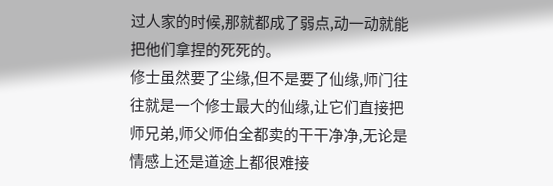过人家的时候,那就都成了弱点,动一动就能把他们拿捏的死死的。
修士虽然要了尘缘,但不是要了仙缘,师门往往就是一个修士最大的仙缘,让它们直接把师兄弟,师父师伯全都卖的干干净净,无论是情感上还是道途上都很难接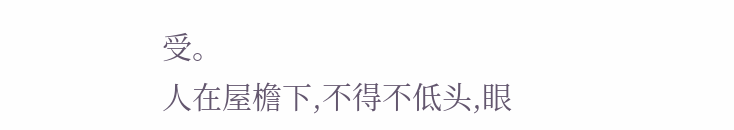受。
人在屋檐下,不得不低头,眼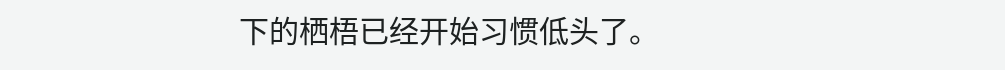下的栖梧已经开始习惯低头了。